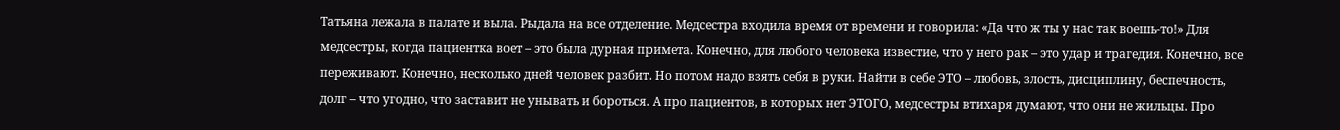Татьяна лежала в палате и выла. Рыдала на все отделение. Медсестра входила время от времени и говорила: «Да что ж ты у нас так воешь-то!» Для медсестры, когда пациентка воет – это была дурная примета. Конечно, для любого человека известие, что у него рак – это удар и трагедия. Конечно, все переживают. Конечно, несколько дней человек разбит. Но потом надо взять себя в руки. Найти в себе ЭТО – любовь, злость, дисциплину, беспечность, долг – что угодно, что заставит не унывать и бороться. А про пациентов, в которых нет ЭТОГО, медсестры втихаря думают, что они не жильцы. Про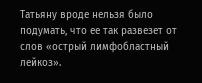Татьяну вроде нельзя было подумать, что ее так развезет от слов «острый лимфобластный лейкоз».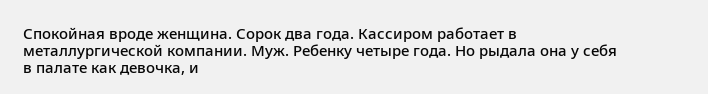Спокойная вроде женщина. Сорок два года. Кассиром работает в металлургической компании. Муж. Ребенку четыре года. Но рыдала она у себя в палате как девочка, и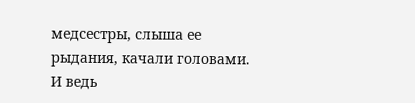медсестры, слыша ее рыдания, качали головами. И ведь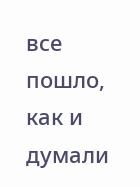все пошло, как и думали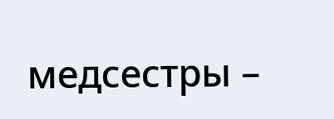медсестры –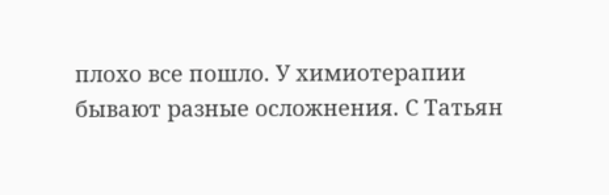плохо все пошло. У химиотерапии бывают разные осложнения. С Татьян